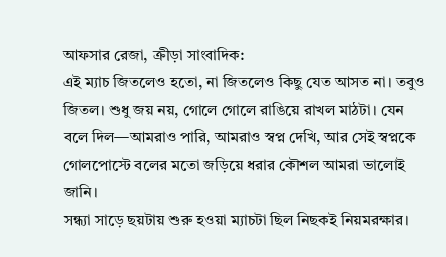আফসার রেজা, ক্রীড়া সাংবাদিক:
এই ম্যাচ জিতলেও হতো, না জিতলেও কিছু যেত আসত না। তবুও জিতল। শুধু জয় নয়, গোলে গোলে রাঙিয়ে রাখল মাঠটা। যেন বলে দিল—আমরাও পারি, আমরাও স্বপ্ন দেখি, আর সেই স্বপ্নকে গোলপোস্টে বলের মতো জড়িয়ে ধরার কৌশল আমরা ভালোই জানি।
সন্ধ্যা সাড়ে ছয়টায় শুরু হওয়া ম্যাচটা ছিল নিছকই নিয়মরক্ষার।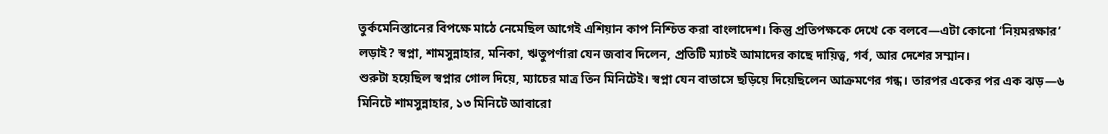তুর্কমেনিস্তানের বিপক্ষে মাঠে নেমেছিল আগেই এশিয়ান কাপ নিশ্চিত করা বাংলাদেশ। কিন্তু প্রতিপক্ষকে দেখে কে বলবে—এটা কোনো ‘নিয়মরক্ষার’ লড়াই? স্বপ্না, শামসুন্নাহার, মনিকা, ঋতুপর্ণারা যেন জবাব দিলেন, প্রতিটি ম্যাচই আমাদের কাছে দায়িত্ব, গর্ব, আর দেশের সম্মান।
শুরুটা হয়েছিল স্বপ্নার গোল দিয়ে, ম্যাচের মাত্র তিন মিনিটেই। স্বপ্না যেন বাতাসে ছড়িয়ে দিয়েছিলেন আক্রমণের গন্ধ। তারপর একের পর এক ঝড়—৬ মিনিটে শামসুন্নাহার, ১৩ মিনিটে আবারো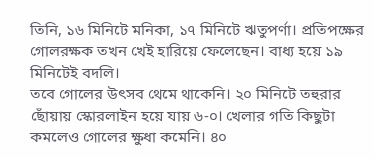তিনি, ১৬ মিনিটে মনিকা, ১৭ মিনিটে ঋতুপর্ণা। প্রতিপক্ষের গোলরক্ষক তখন খেই হারিয়ে ফেলেছেন। বাধ্য হয়ে ১৯ মিনিটেই বদলি।
তবে গোলের উৎসব থেমে থাকেনি। ২০ মিনিটে তহুরার ছোঁয়ায় স্কোরলাইন হয়ে যায় ৬-০। খেলার গতি কিছুটা কমলেও গোলের ক্ষুধা কমেনি। ৪০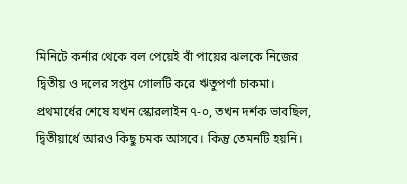মিনিটে কর্নার থেকে বল পেয়েই বাঁ পায়ের ঝলকে নিজের দ্বিতীয় ও দলের সপ্তম গোলটি করে ঋতুপর্ণা চাকমা।
প্রথমার্ধের শেষে যখন স্কোরলাইন ৭-০, তখন দর্শক ভাবছিল, দ্বিতীয়ার্ধে আরও কিছু চমক আসবে। কিন্তু তেমনটি হয়নি।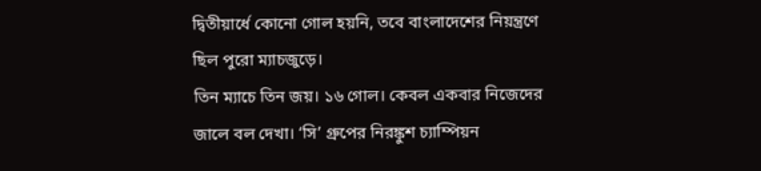দ্বিতীয়ার্ধে কোনো গোল হয়নি, তবে বাংলাদেশের নিয়ন্ত্রণে ছিল পুরো ম্যাচজুড়ে।
তিন ম্যাচে তিন জয়। ১৬ গোল। কেবল একবার নিজেদের জালে বল দেখা। ‘সি’ গ্রুপের নিরঙ্কুশ চ্যাম্পিয়ন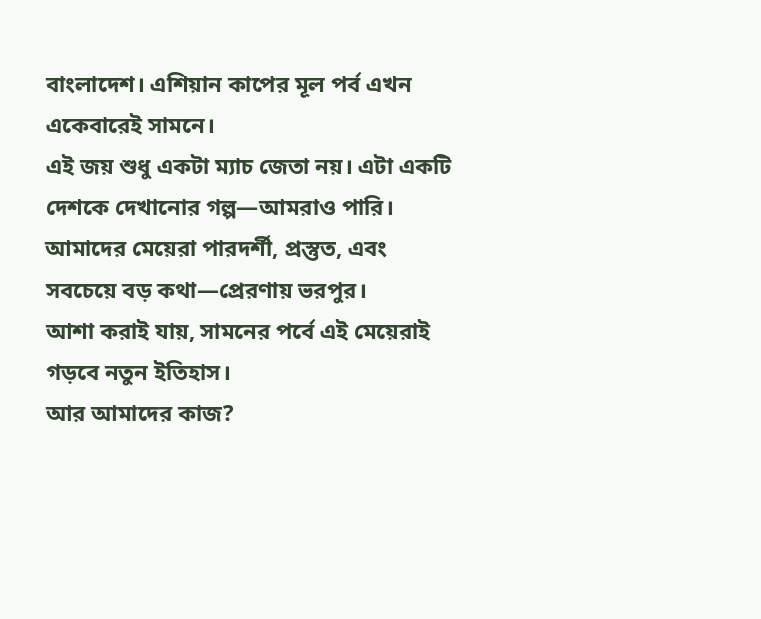বাংলাদেশ। এশিয়ান কাপের মূল পর্ব এখন একেবারেই সামনে।
এই জয় শুধু একটা ম্যাচ জেতা নয়। এটা একটি দেশকে দেখানোর গল্প—আমরাও পারি। আমাদের মেয়েরা পারদর্শী, প্রস্তুত, এবং সবচেয়ে বড় কথা—প্রেরণায় ভরপুর।
আশা করাই যায়, সামনের পর্বে এই মেয়েরাই গড়বে নতুন ইতিহাস।
আর আমাদের কাজ?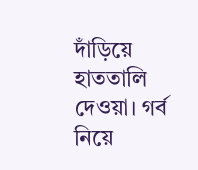দাঁড়িয়ে হাততালি দেওয়া। গর্ব নিয়ে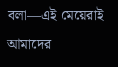বলা—এই মেয়েরাই আমাদের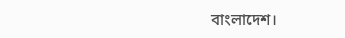বাংলাদেশ।